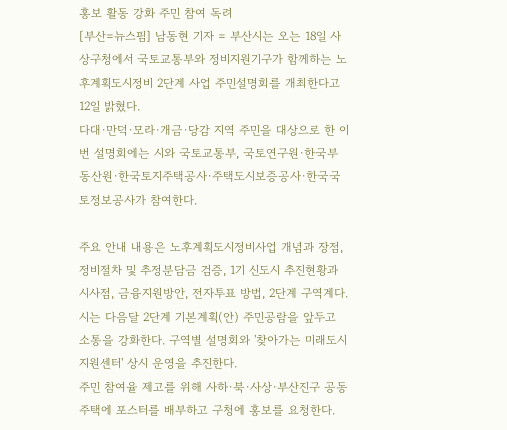홍보 활동 강화 주민 참여 독려
[부산=뉴스핌] 남동현 기자 = 부산시는 오는 18일 사상구청에서 국토교통부와 정비지원기구가 함께하는 노후계획도시정비 2단계 사업 주민설명회를 개최한다고 12일 밝혔다.
다대·만덕·모라·개금·당감 지역 주민을 대상으로 한 이번 설명회에는 시와 국토교통부, 국토연구원·한국부동산원·한국토지주택공사·주택도시보증공사·한국국토정보공사가 참여한다.

주요 안내 내용은 노후계획도시정비사업 개념과 장점, 정비절차 및 추정분담금 검증, 1기 신도시 추진현황과 시사점, 금융지원방안, 전자투표 방법, 2단계 구역계다.
시는 다음달 2단계 기본계획(안) 주민공람을 앞두고 소통을 강화한다. 구역별 설명회와 '찾아가는 미래도시지원센터' 상시 운영을 추진한다.
주민 참여율 제고를 위해 사하·북·사상·부산진구 공동주택에 포스터를 배부하고 구청에 홍보를 요청한다.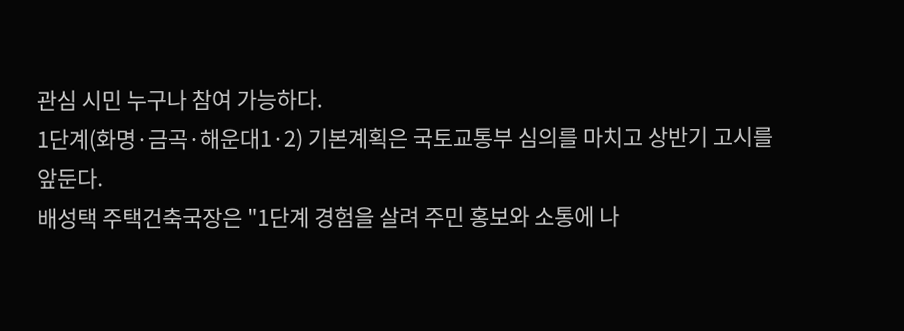관심 시민 누구나 참여 가능하다.
1단계(화명·금곡·해운대1·2) 기본계획은 국토교통부 심의를 마치고 상반기 고시를 앞둔다.
배성택 주택건축국장은 "1단계 경험을 살려 주민 홍보와 소통에 나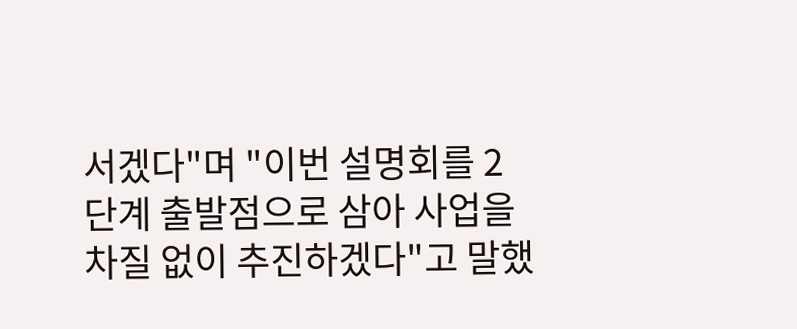서겠다"며 "이번 설명회를 2단계 출발점으로 삼아 사업을 차질 없이 추진하겠다"고 말했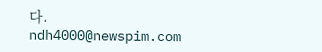다.
ndh4000@newspim.com